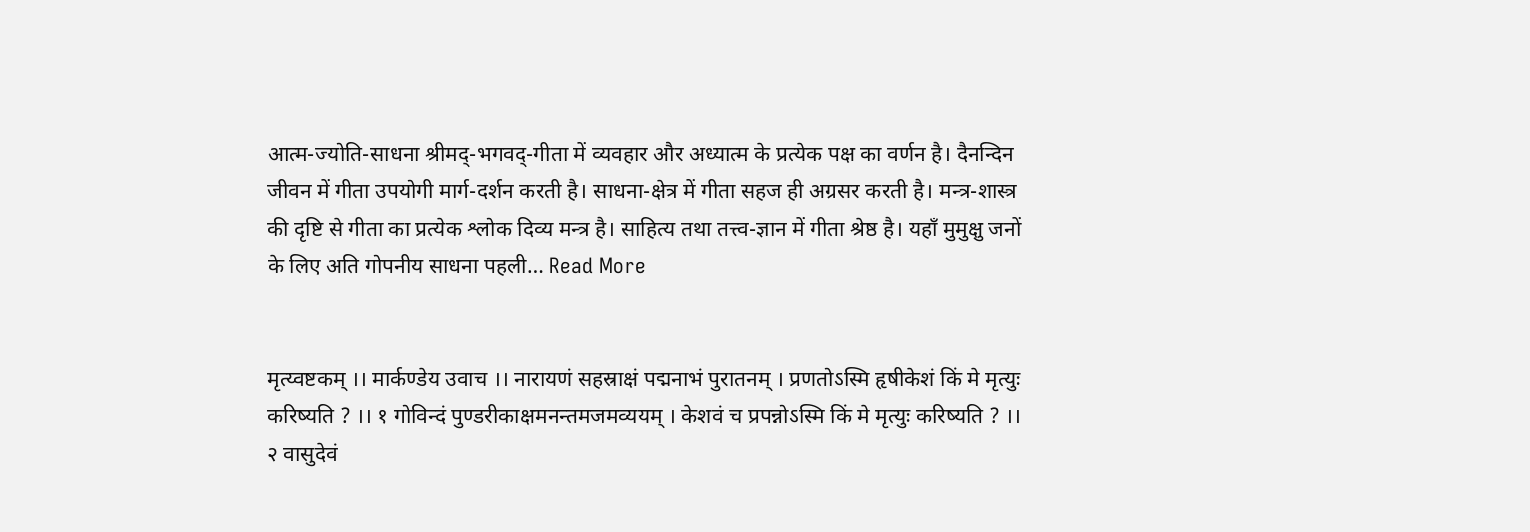आत्म-ज्योति-साधना श्रीमद्-भगवद्-गीता में व्यवहार और अध्यात्म के प्रत्येक पक्ष का वर्णन है। दैनन्दिन जीवन में गीता उपयोगी मार्ग-दर्शन करती है। साधना-क्षेत्र में गीता सहज ही अग्रसर करती है। मन्त्र-शास्त्र की दृष्टि से गीता का प्रत्येक श्लोक दिव्य मन्त्र है। साहित्य तथा तत्त्व-ज्ञान में गीता श्रेष्ठ है। यहाँ मुमुक्षु जनों के लिए अति गोपनीय साधना पहली… Read More


मृत्य्वष्टकम् ।। मार्कण्डेय उवाच ।। नारायणं सहस्राक्षं पद्मनाभं पुरातनम् । प्रणतोऽस्मि हृषीकेशं किं मे मृत्युः करिष्यति ? ।। १ गोविन्दं पुण्डरीकाक्षमनन्तमजमव्ययम् । केशवं च प्रपन्नोऽस्मि किं मे मृत्युः करिष्यति ? ।। २ वासुदेवं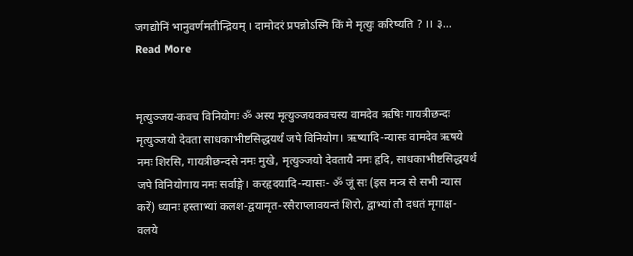जगद्योनिं भानुवर्णमतीन्द्रियम् । दामोदरं प्रपन्नोऽस्मि किं मे मृत्युः करिष्यति ? ।। ३… Read More


मृत्युञ्जय-कवच विनियोगः ॐ अस्य मृत्युञ्जयकवचस्य वामदेव ऋषिः गायत्रीछन्दः मृत्युञ्जयो देवता साधकाभीष्टसिद्धयर्थं जपे विनियोग। ऋष्यादि-न्यासः वामदेव ऋषये नमः शिरसि, गायत्रीछन्दसे नमः मुखे, मृत्युञ्जयो देवतायै नमः हृदि, साधकाभीष्टसिद्धयर्थं जपे विनियोगाय नमः सर्वाङ्गे। करहृदयादि-न्यासः- ॐ जूं सः (इस मन्त्र से सभी न्यास करें) ध्यानः हस्ताभ्यां कलश-द्वयामृत-रसैराप्लावयन्तं शिरो, द्वाभ्यां तौ दधतं मृगाक्ष-वलये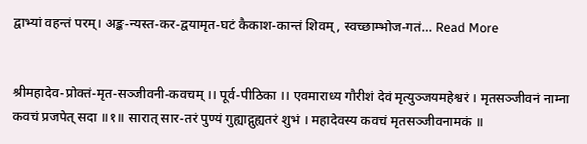द्वाभ्यां वहन्तं परम्। अङ्क-न्यस्त-कर-द्वयामृत-घटं कैकाश-कान्तं शिवम्, स्वच्छाम्भोज-गतं… Read More


श्रीमहादेव-प्रोक्तं-मृत-सञ्जीवनी-कवचम् ।। पूर्व-पीठिका ।। एवमाराध्य गौरीशं देवं मृत्युञ्जयमहेश्वरं । मृतसञ्जीवनं नाम्ना कवचं प्रजपेत् सदा ॥१॥ सारात् सार-तरं पुण्यं गुह्याद्गुह्यतरं शुभं । महादेवस्य कवचं मृतसञ्जीवनामकं ॥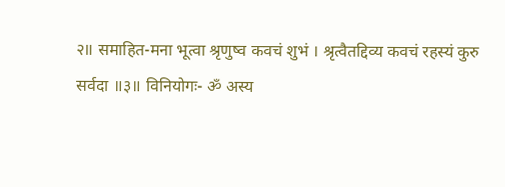२॥ समाहित-मना भूत्वा श्रृणुष्व कवचं शुभं । श्रृत्वैतद्दिव्य कवचं रहस्यं कुरु सर्वदा ॥३॥ विनियोगः- ॐ अस्य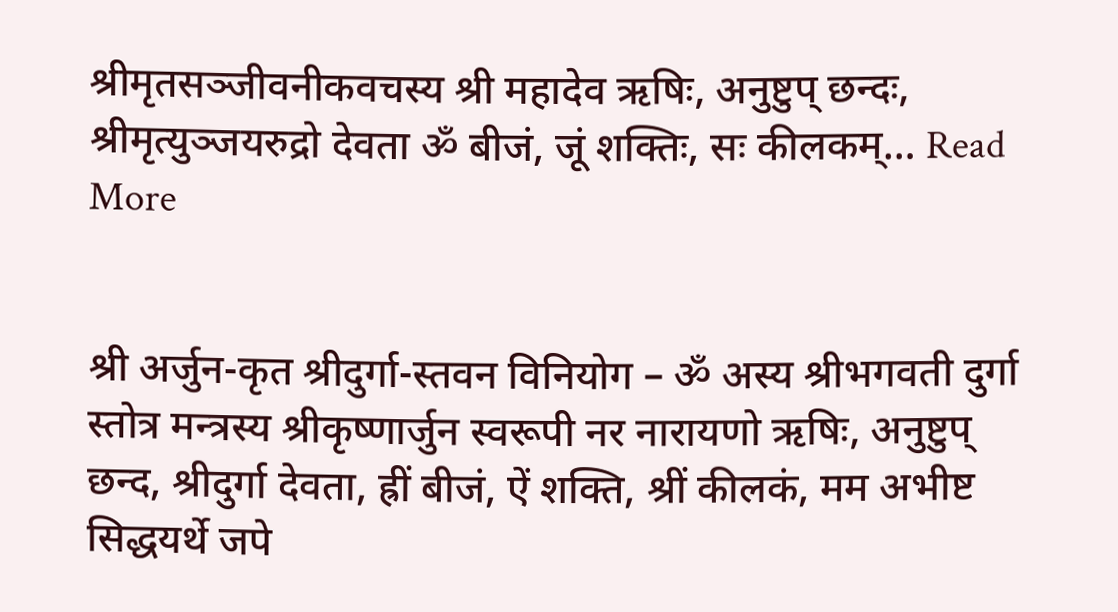श्रीमृतसञ्जीवनीकवचस्य श्री महादेव ऋषिः, अनुष्टुप् छन्दः, श्रीमृत्युञ्जयरुद्रो देवता ॐ बीजं, जूं शक्तिः, सः कीलकम्… Read More


श्री अर्जुन-कृत श्रीदुर्गा-स्तवन विनियोग – ॐ अस्य श्रीभगवती दुर्गा स्तोत्र मन्त्रस्य श्रीकृष्णार्जुन स्वरूपी नर नारायणो ऋषिः, अनुष्टुप् छन्द, श्रीदुर्गा देवता, ह्रीं बीजं, ऐं शक्ति, श्रीं कीलकं, मम अभीष्ट सिद्धयर्थे जपे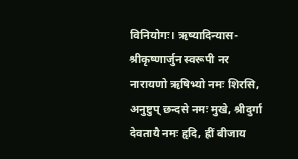विनियोगः। ऋष्यादिन्यास-  श्रीकृष्णार्जुन स्वरूपी नर नारायणो ऋषिभ्यो नमः शिरसि, अनुष्टुप् छन्दसे नमः मुखे, श्रीदुर्गा देवतायै नमः हृदि, ह्रीं बीजाय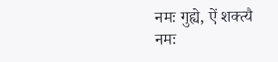नमः गुह्ये, ऐं शक्त्यै नमः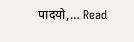पादयो,… Read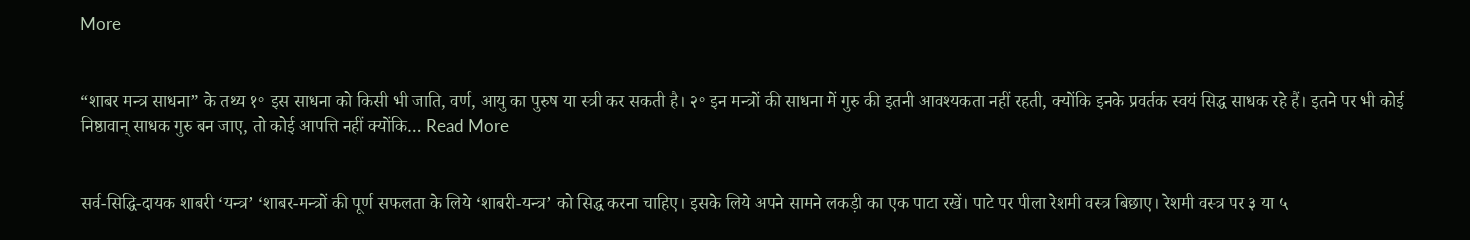More


“शाबर मन्त्र साधना” के तथ्य १॰ इस साधना को किसी भी जाति, वर्ण, आयु का पुरुष या स्त्री कर सकती है। २॰ इन मन्त्रों की साधना में गुरु की इतनी आवश्यकता नहीं रहती, क्योंकि इनके प्रवर्तक स्वयं सिद्ध साधक रहे हैं। इतने पर भी कोई निष्ठावान् साधक गुरु बन जाए, तो कोई आपत्ति नहीं क्योंकि… Read More


सर्व-सिद्धि-दायक शाबरी ‘यन्त्र’ ‘शाबर-मन्त्रों की पूर्ण सफलता के लिये ‘शाबरी-यन्त्र’ को सिद्ध करना चाहिए। इसके लिये अपने सामने लकड़ी का एक पाटा रखें। पाटे पर पीला रेशमी वस्त्र बिछाए। रेशमी वस्त्र पर ३ या ५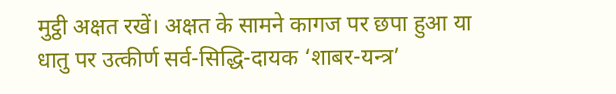मुट्ठी अक्षत रखें। अक्षत के सामने कागज पर छपा हुआ या धातु पर उत्कीर्ण सर्व-सिद्धि-दायक ‘शाबर-यन्त्र’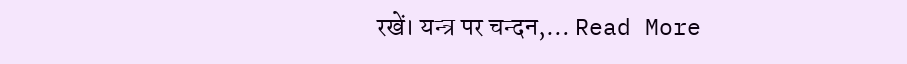रखें। यन्त्र पर चन्दन,… Read More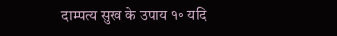दाम्पत्य सुख के उपाय १॰ यदि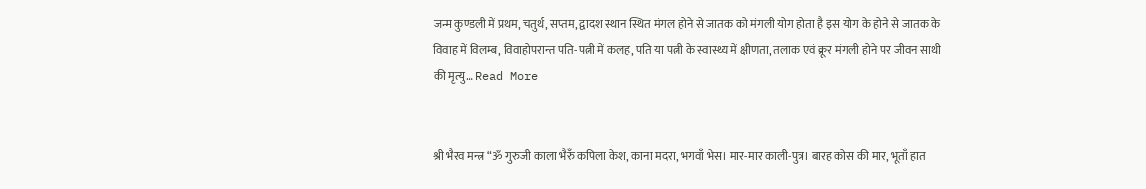जन्म कुण्डली में प्रथम, चतुर्थ, सप्तम, द्वादश स्थान स्थित मंगल होने से जातक को मंगली योग होता है इस योग के होने से जातक के विवाह में विलम्ब, विवाहोपरान्त पति-पत्नी में कलह, पति या पत्नी के स्वास्थ्य में क्षीणता, तलाक एवं क्रूर मंगली होने पर जीवन साथी की मृत्यु… Read More


श्री भैरव मन्त्र “ॐ गुरुजी काला भैरुँ कपिला केश, काना मदरा, भगवाँ भेस। मार-मार काली-पुत्र। बारह कोस की मार, भूताँ हात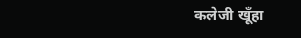कलेजी खूँहा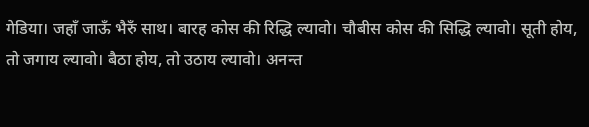गेडिया। जहाँ जाऊँ भैरुँ साथ। बारह कोस की रिद्धि ल्यावो। चौबीस कोस की सिद्धि ल्यावो। सूती होय, तो जगाय ल्यावो। बैठा होय, तो उठाय ल्यावो। अनन्त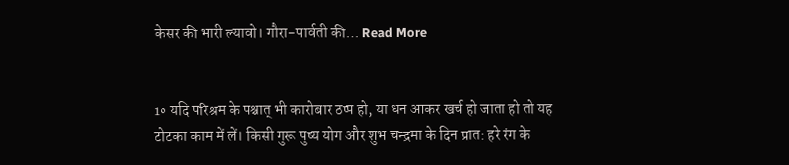केसर की भारी ल्यावो। गौरा-पार्वती की… Read More


1॰ यदि परिश्रम के पश्चात् भी कारोबार ठप्प हो, या धन आकर खर्च हो जाता हो तो यह टोटका काम में लें। किसी गुरू पुष्य योग और शुभ चन्द्रमा के दिन प्रात: हरे रंग के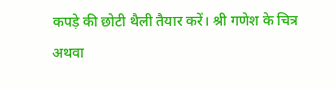कपड़े की छोटी थैली तैयार करें। श्री गणेश के चित्र अथवा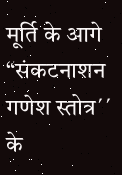मूर्ति के आगे “संकटनाशन गणेश स्तोत्र´´ के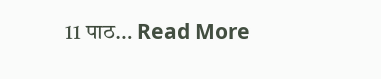11 पाठ… Read More